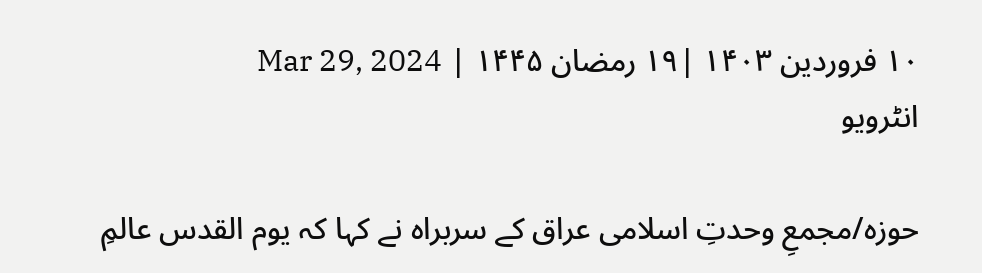۱۰ فروردین ۱۴۰۳ |۱۹ رمضان ۱۴۴۵ | Mar 29, 2024
انٹرویو

حوزه/مجمعِ وحدتِ اسلامی عراق کے سربراہ نے کہا کہ یوم القدس عالمِ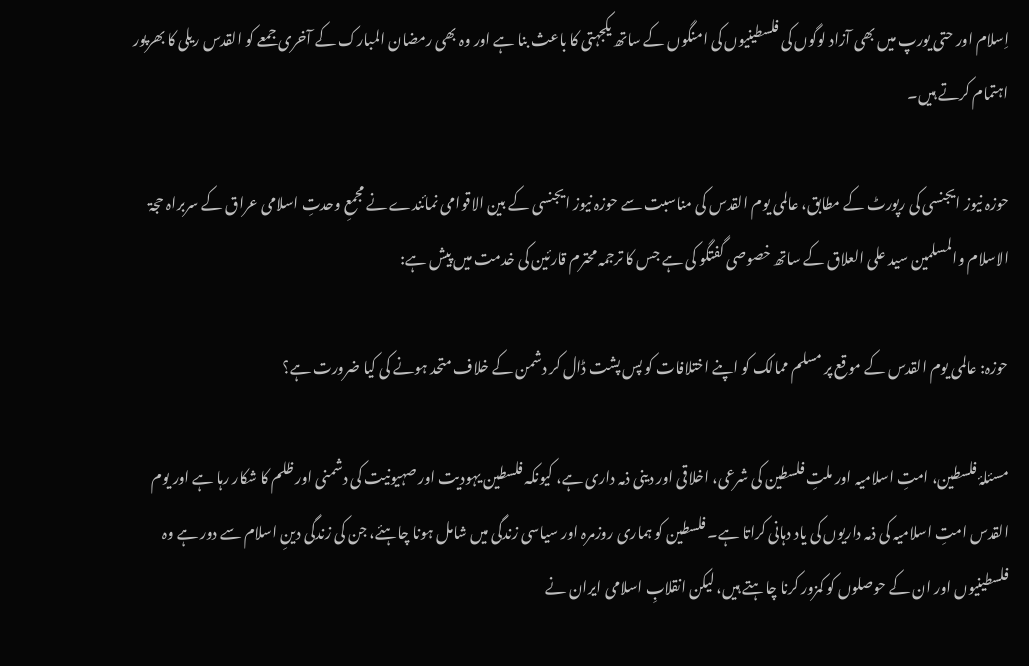اِسلام اور حتی یورپ میں بھی آزاد لوگوں کی فلسطینیوں کی امنگوں کے ساتھ یکجہتی کا باعث بنا ہے اور وہ بھی رمضان المبارک کے آخری جمعے کو القدس ریلی کا بھرپور اہتمام کرتے ہیں۔

حوزہ نیوز ایجنسی کی رپورٹ کے مطابق، عالمی یوم القدس کی مناسبت سے حوزہ نیوز ایجنسی کے بین الاقوامی نمائندے نے مجمعِ وحدتِ اسلامی عراق کے سربراہ حجۃ الاسلام والمسلمین سید علی العلاق کے ساتھ خصوصی گفتگو کی ہے جس کا ترجمہ محترم قارئین کی خدمت میں پیش ہے:

حوزہ: عالمی یوم القدس کے موقع پر مسلم ممالک کو اپنے اختلافات کو پس پشت ڈال کر دشمن کے خلاف متحد ہونے کی کیا ضرورت ہے؟

مسئلۂ فلسطین، امتِ اسلامیہ اور ملتِ فلسطین کی شرعی، اخلاقی اور دینی ذمہ داری ہے، کیونکہ فلسطین یہودیت اور صہیونیت کی دشمنی اور ظلم کا شکار رہا ہے اور یوم القدس امتِ اسلامیہ کی ذمہ داریوں کی یاد دہانی کراتا ہے۔ فلسطین کو ہماری روزمرہ اور سیاسی زندگی میں شامل ہونا چاہئے، جن کی زندگی دینِ اسلام سے دور ہے وہ فلسطینیوں اور ان کے حوصلوں کو کمزور کرنا چاہتے ہیں، لیکن انقلابِ اسلامی ایران نے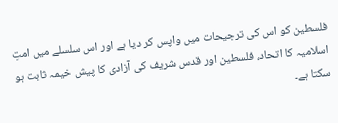فلسطین کو اس کی ترجیحات میں واپس کر دیا ہے اور اس سلسلے میں امتِ اسلامیہ کا اتحاد، فلسطین اور قدس شریف کی آزادی کا پیش خیمہ ثابت ہو سکتا ہے۔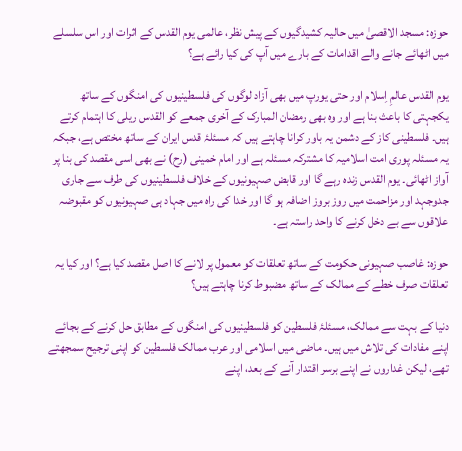حوزه: مسجد الاقصیٰ میں حالیہ کشیدگیوں کے پیش نظر، عالمی یوم القدس کے اثرات اور اس سلسلے میں اٹھائے جانے والے اقدامات کے بارے میں آپ کی کیا رائے ہے؟

یوم القدس عالمِ اِسلام اور حتی یورپ میں بھی آزاد لوگوں کی فلسطینیوں کی امنگوں کے ساتھ یکجہتی کا باعث بنا ہے اور وہ بھی رمضان المبارک کے آخری جمعے کو القدس ریلی کا اہتمام کرتے ہیں۔ فلسطینی کاز کے دشمن یہ باور کرانا چاہتے ہیں کہ مسئلۂ قدس ایران کے ساتھ مختص ہے، جبکہ یہ مسئلہ پوری امت اسلامیہ کا مشترکہ مسئلہ ہے اور امام خمینی (رح) نے بھی اسی مقصد کی بنا پر آواز اٹھائی۔ یوم القدس زندہ رہے گا اور قابض صہیونیوں کے خلاف فلسطینیوں کی طرف سے جاری جدوجہد اور مزاحمت میں روز بروز اضافہ ہو گا اور خدا کی راہ میں جہاد ہی صہیونیوں کو مقبوضہ علاقوں سے بے دخل کرنے کا واحد راستہ ہے۔

حوزه: غاصب صہیونی حکومت کے ساتھ تعلقات کو معمول پر لانے کا اصل مقصد کیا ہے؟ اور کیا یہ تعلقات صرف خطے کے ممالک کے ساتھ مضبوط کرنا چاہتے ہیں؟

دنیا کے بہت سے ممالک، مسئلۂ فلسطین کو فلسطینیوں کی امنگوں کے مطابق حل کرنے کے بجائے اپنے مفادات کی تلاش میں ہیں۔ ماضی میں اسلامی اور عرب ممالک فلسطین کو اپنی ترجیح سمجھتے تھے، لیکن غداروں نے اپنے برسر اقتدار آنے کے بعد، اپنے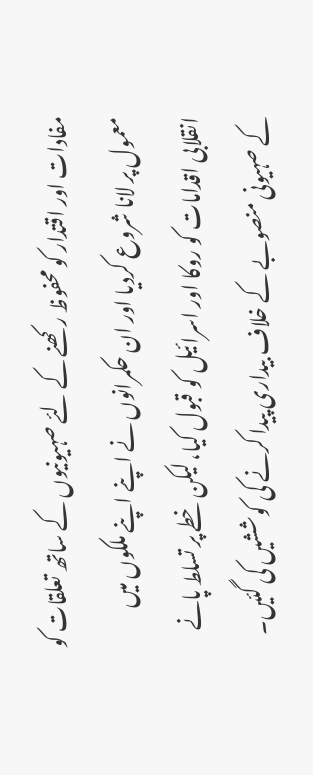مفادات اور اقتدار کو محفوظ رکھنے کے لئے صہیونیوں کے ساتھ تعلقات کو معمول پر لانا شروع کردیا اور ان حکمرانوں نے اپنے اپنے ملکوں میں انقلابی اقدامات کو روکا اور اسرائیل کو قبول کیا، لیکن خطے پر تسلط پانے کے صہیونی منصوبے کے خلاف بیداری پیدا کرنے کی کوششیں کی گئیں۔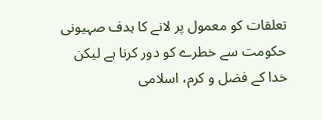تعلقات کو معمول پر لانے کا ہدف صہیونی حکومت سے خطرے کو دور کرنا ہے لیکن خدا کے فضل و کرم، اسلامی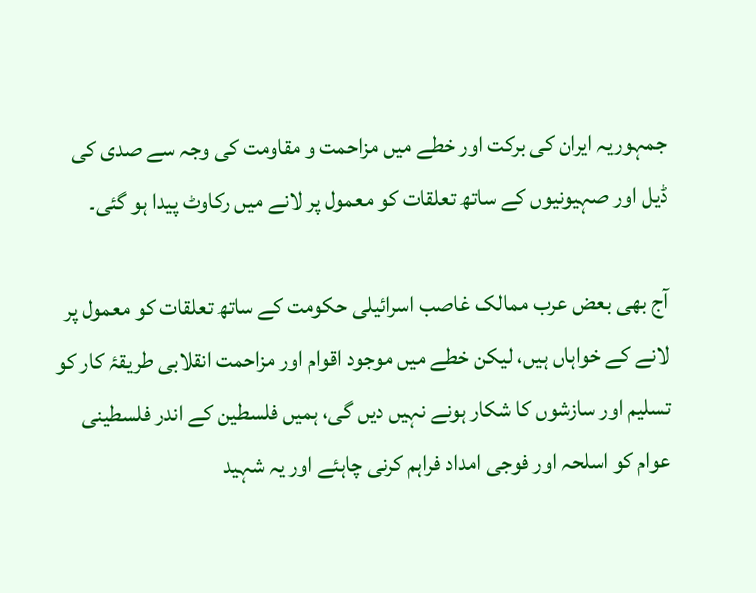جمہوریہ ایران کی برکت اور خطے میں مزاحمت و مقاومت کی وجہ سے صدی کی ڈیل اور صہیونیوں کے ساتھ تعلقات کو معمول پر لانے میں رکاوٹ پیدا ہو گئی۔

آج بھی بعض عرب ممالک غاصب اسرائیلی حکومت کے ساتھ تعلقات کو معمول پر لانے کے خواہاں ہیں، لیکن خطے میں موجود اقوام اور مزاحمت انقلابی طریقۂ کار کو تسلیم اور سازشوں کا شکار ہونے نہیں دیں گی، ہمیں فلسطین کے اندر فلسطینی عوام کو اسلحہ اور فوجی امداد فراہم کرنی چاہئے اور یہ شہید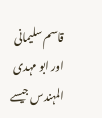قاسم سلیمانی اور ابو مہدی المہندس جیسے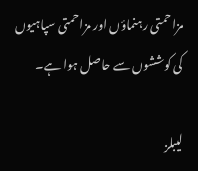مزاحمتی رہنماؤں اور مزاحمتی سپاہیوں کی کوششوں سے حاصل ہوا ہے۔

لیبلز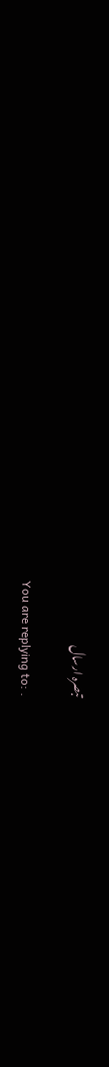تبصرہ ارسال

You are replying to: .